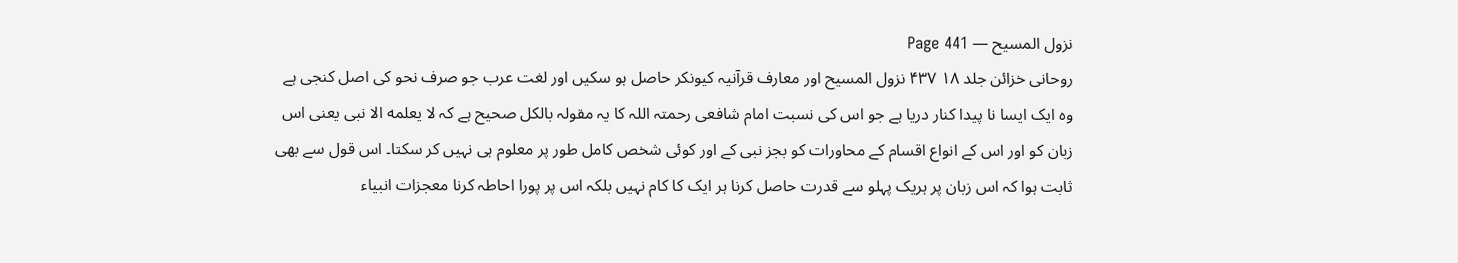نزول المسیح — Page 441
روحانی خزائن جلد ۱۸ ۴۳۷ نزول المسيح اور معارف قرآنیہ کیونکر حاصل ہو سکیں اور لغت عرب جو صرف نحو کی اصل کنجی ہے وہ ایک ایسا نا پیدا کنار دریا ہے جو اس کی نسبت امام شافعی رحمتہ اللہ کا یہ مقولہ بالکل صحیح ہے کہ لا یعلمه الا نبی یعنی اس زبان کو اور اس کے انواع اقسام کے محاورات کو بجز نبی کے اور کوئی شخص کامل طور پر معلوم ہی نہیں کر سکتا۔ اس قول سے بھی ثابت ہوا کہ اس زبان پر ہریک پہلو سے قدرت حاصل کرنا ہر ایک کا کام نہیں بلکہ اس پر پورا احاطہ کرنا معجزات انبیاء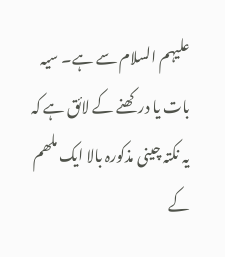علیہم السلام سے ہے۔ سیہ بات یا درکھنے کے لائق ہے کہ یہ نکتہ چینی مذکورہ بالا ایک ملھم کے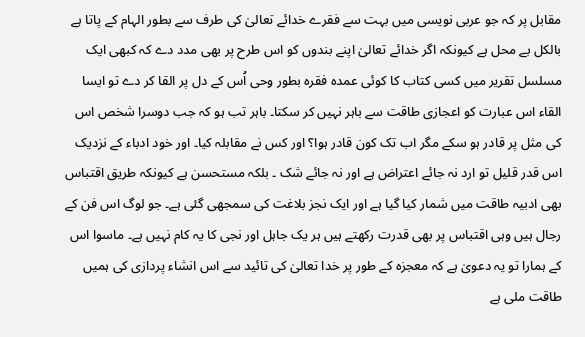مقابل پر کہ جو عربی نویسی میں بہت سے فقرے خدائے تعالیٰ کی طرف سے بطور الہام کے پاتا ہے بالکل بے محل ہے کیونکہ اگر خدائے تعالیٰ اپنے بندوں کو اس طرح پر بھی مدد دے کہ کبھی ایک مسلسل تقریر میں کسی کتاب کا کوئی عمدہ فقرہ بطور وحی اُس کے دل پر القا کر دے تو ایسا القاء اس عبارت کو اعجازی طاقت سے باہر نہیں کر سکتا۔ باہر تب ہو کہ جب دوسرا شخص اس کی مثل پر قادر ہو سکے مگر اب تک کون قادر ہوا؟ اور کس نے مقابلہ کیا۔ اور خود ادباء کے نزدیک اس قدر قلیل تو ارد نہ جائے اعتراض ہے اور نہ جائے شک ۔ بلکہ مستحسن ہے کیونکہ طریق اقتباس بھی ادبیہ طاقت میں شمار کیا گیا ہے اور ایک نجز بلاغت کی سمجھی گئی ہے۔ جو لوگ اس فن کے رجال ہیں وہی اقتباس پر بھی قدرت رکھتے ہیں ہر یک جاہل اور نجی کا یہ کام نہیں ہے۔ ماسوا اس کے ہمارا تو یہ دعویٰ ہے کہ معجزہ کے طور پر خدا تعالیٰ کی تائید سے اس انشاء پردازی کی ہمیں طاقت ملی ہے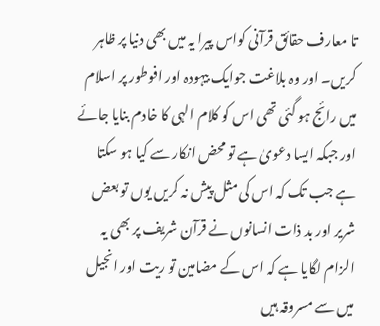تا معارف حقائق قرآنی کواس پیرا یہ میں بھی دنیا پر ظاہر کریں۔ اور وہ بلاغت جوایک بیہودہ اور افوطور پر اسلام میں رائج ہو گئی تھی اس کو کلام الہی کا خادم بنایا جائے اور جبکہ ایسا دعویٰ ہے تو محض انکار سے کیا ہو سکتا ہے جب تک کہ اس کی مثل پیش نہ کریں یوں تو بعض شریر اور بد ذات انسانوں نے قرآن شریف پر بھی یہ الزام لگایا ہے کہ اس کے مضامین تو ریت اور انجیل میں سے مسروقہ ہیں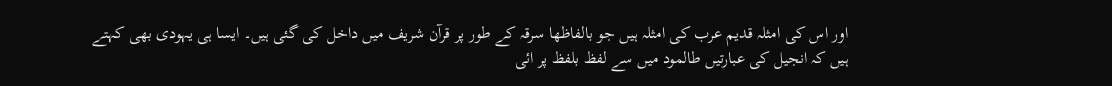اور اس کی امثلہ قدیم عرب کی امثلہ ہیں جو بالفاظها سرقہ کے طور پر قرآن شریف میں داخل کی گئی ہیں۔ ایسا ہی یہودی بھی کہتے ہیں کہ انجیل کی عبارتیں طالمود میں سے لفظ بلفظ پر ائی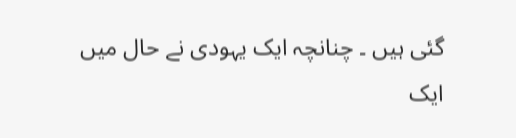گئی ہیں ۔ چنانچہ ایک یہودی نے حال میں ایک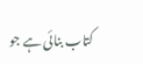کتاب بنائی ہے جو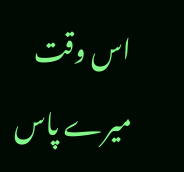اس وقت میرے پاس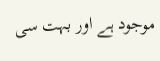موجود ہے اور بہت سی